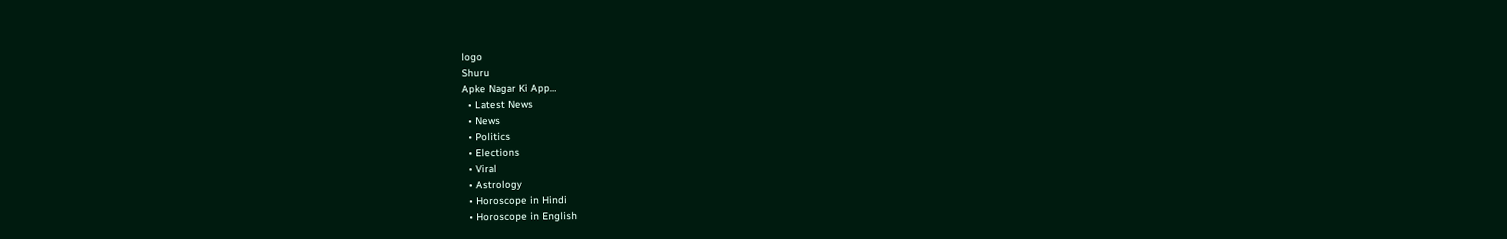logo
Shuru
Apke Nagar Ki App…
  • Latest News
  • News
  • Politics
  • Elections
  • Viral
  • Astrology
  • Horoscope in Hindi
  • Horoscope in English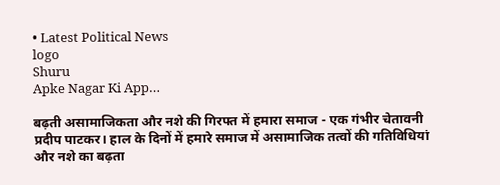• Latest Political News
logo
Shuru
Apke Nagar Ki App…

बढ़ती असामाजिकता और नशे की गिरफ्त में हमारा समाज - एक गंभीर चेतावनी प्रदीप पाटकर। हाल के दिनों में हमारे समाज में असामाजिक तत्वों की गतिविधियां और नशे का बढ़ता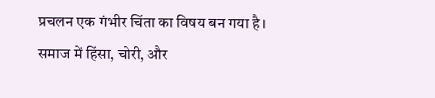प्रचलन एक गंभीर चिंता का विषय बन गया है। समाज में हिंसा, चोरी, और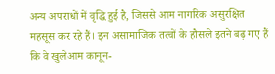अन्य अपराधों में वृद्धि हुई है, जिससे आम नागरिक असुरक्षित महसूस कर रहे हैं। इन असामाजिक तत्वों के हौसले इतने बढ़ गए हैं कि वे खुलेआम कानून-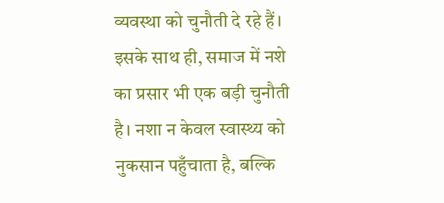व्यवस्था को चुनौती दे रहे हैं। इसके साथ ही, समाज में नशे का प्रसार भी एक बड़ी चुनौती है। नशा न केवल स्वास्थ्य को नुकसान पहुँचाता है, बल्कि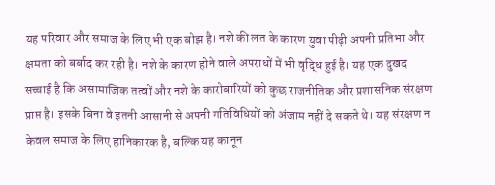यह परिवार और समाज के लिए भी एक बोझ है। नशे की लत के कारण युवा पीढ़ी अपनी प्रतिभा और क्षमता को बर्बाद कर रही है। नशे के कारण होने वाले अपराधों में भी वृद्धि हुई है। यह एक दुखद सच्चाई है कि असामाजिक तत्वों और नशे के कारोबारियों को कुछ राजनीतिक और प्रशासनिक संरक्षण प्राप्त है। इसके बिना वे इतनी आसानी से अपनी गतिविधियों को अंजाम नहीं दे सकते थे। यह संरक्षण न केवल समाज के लिए हानिकारक है, बल्कि यह कानून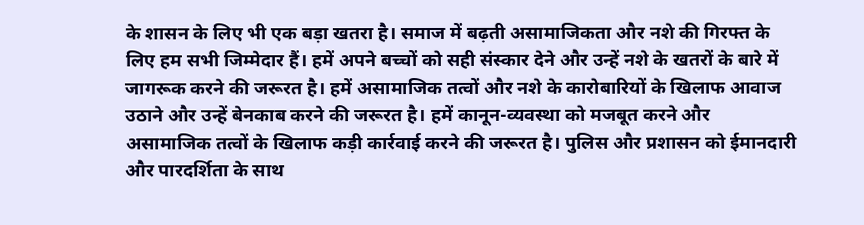के शासन के लिए भी एक बड़ा खतरा है। समाज में बढ़ती असामाजिकता और नशे की गिरफ्त के लिए हम सभी जिम्मेदार हैं। हमें अपने बच्चों को सही संस्कार देने और उन्हें नशे के खतरों के बारे में जागरूक करने की जरूरत है। हमें असामाजिक तत्वों और नशे के कारोबारियों के खिलाफ आवाज उठाने और उन्हें बेनकाब करने की जरूरत है। हमें कानून-व्यवस्था को मजबूत करने और असामाजिक तत्वों के खिलाफ कड़ी कार्रवाई करने की जरूरत है। पुलिस और प्रशासन को ईमानदारी और पारदर्शिता के साथ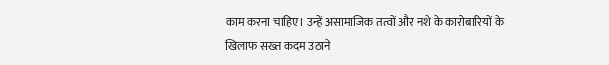काम करना चाहिए। उन्हें असामाजिक तत्वों और नशे के कारोबारियों के खिलाफ सख्त कदम उठाने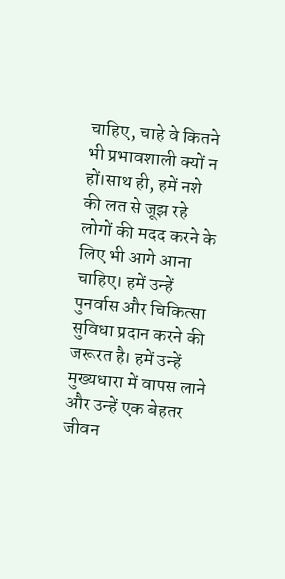चाहिए, चाहे वे कितने भी प्रभावशाली क्यों न हों।साथ ही, हमें नशे की लत से जूझ रहे लोगों की मदद करने के लिए भी आगे आना चाहिए। हमें उन्हें पुनर्वास और चिकित्सा सुविधा प्रदान करने की जरूरत है। हमें उन्हें मुख्यधारा में वापस लाने और उन्हें एक बेहतर जीवन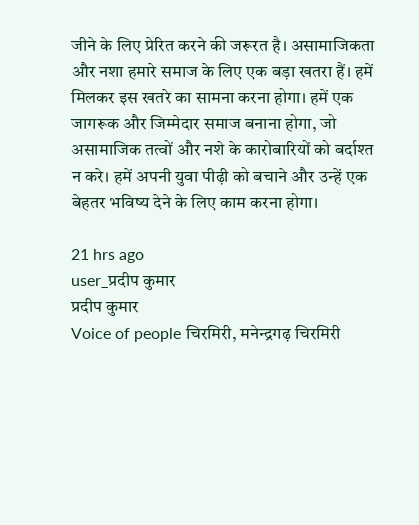जीने के लिए प्रेरित करने की जरूरत है। असामाजिकता और नशा हमारे समाज के लिए एक बड़ा खतरा हैं। हमें मिलकर इस खतरे का सामना करना होगा। हमें एक जागरूक और जिम्मेदार समाज बनाना होगा, जो असामाजिक तत्वों और नशे के कारोबारियों को बर्दाश्त न करे। हमें अपनी युवा पीढ़ी को बचाने और उन्हें एक बेहतर भविष्य देने के लिए काम करना होगा।

21 hrs ago
user_प्रदीप कुमार
प्रदीप कुमार
Voice of people चिरमिरी, मनेन्द्रगढ़ चिरमिरी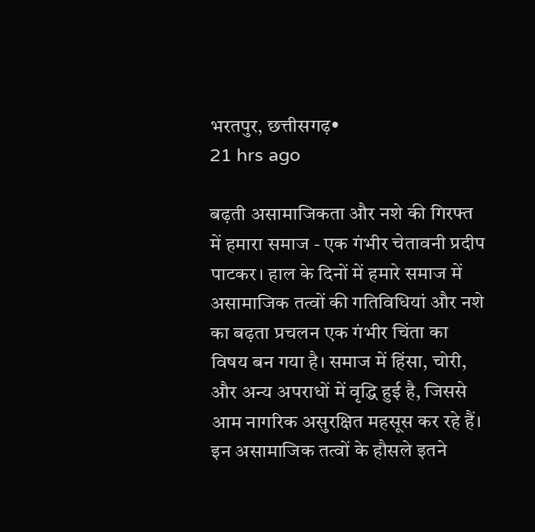भरतपुर, छत्तीसगढ़•
21 hrs ago

बढ़ती असामाजिकता और नशे की गिरफ्त में हमारा समाज - एक गंभीर चेतावनी प्रदीप पाटकर। हाल के दिनों में हमारे समाज में असामाजिक तत्वों की गतिविधियां और नशे का बढ़ता प्रचलन एक गंभीर चिंता का विषय बन गया है। समाज में हिंसा, चोरी, और अन्य अपराधों में वृद्धि हुई है, जिससे आम नागरिक असुरक्षित महसूस कर रहे हैं। इन असामाजिक तत्वों के हौसले इतने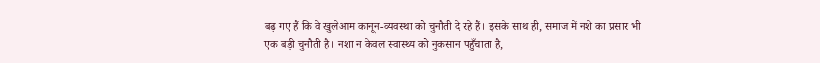बढ़ गए हैं कि वे खुलेआम कानून-व्यवस्था को चुनौती दे रहे हैं। इसके साथ ही, समाज में नशे का प्रसार भी एक बड़ी चुनौती है। नशा न केवल स्वास्थ्य को नुकसान पहुँचाता है,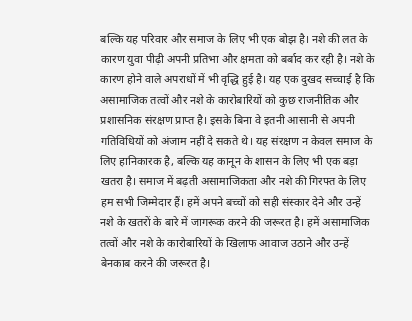बल्कि यह परिवार और समाज के लिए भी एक बोझ है। नशे की लत के कारण युवा पीढ़ी अपनी प्रतिभा और क्षमता को बर्बाद कर रही है। नशे के कारण होने वाले अपराधों में भी वृद्धि हुई है। यह एक दुखद सच्चाई है कि असामाजिक तत्वों और नशे के कारोबारियों को कुछ राजनीतिक और प्रशासनिक संरक्षण प्राप्त है। इसके बिना वे इतनी आसानी से अपनी गतिविधियों को अंजाम नहीं दे सकते थे। यह संरक्षण न केवल समाज के लिए हानिकारक है, बल्कि यह कानून के शासन के लिए भी एक बड़ा खतरा है। समाज में बढ़ती असामाजिकता और नशे की गिरफ्त के लिए हम सभी जिम्मेदार हैं। हमें अपने बच्चों को सही संस्कार देने और उन्हें नशे के खतरों के बारे में जागरूक करने की जरूरत है। हमें असामाजिक तत्वों और नशे के कारोबारियों के खिलाफ आवाज उठाने और उन्हें बेनकाब करने की जरूरत है।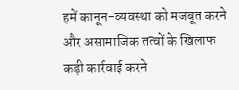हमें कानून-व्यवस्था को मजबूत करने और असामाजिक तत्वों के खिलाफ कड़ी कार्रवाई करने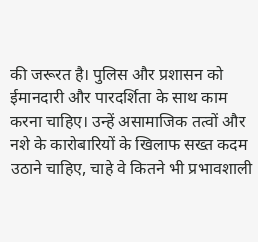की जरूरत है। पुलिस और प्रशासन को ईमानदारी और पारदर्शिता के साथ काम करना चाहिए। उन्हें असामाजिक तत्वों और नशे के कारोबारियों के खिलाफ सख्त कदम उठाने चाहिए, चाहे वे कितने भी प्रभावशाली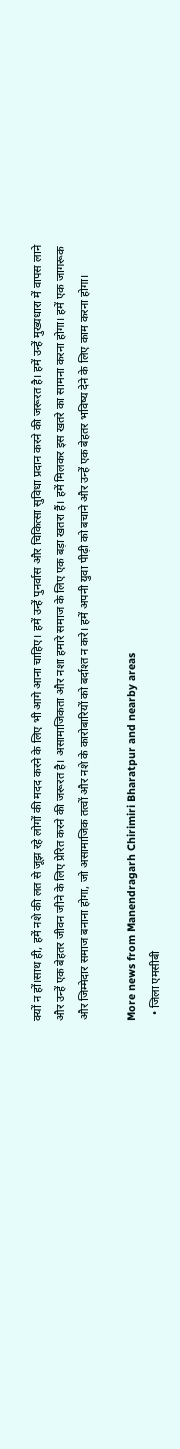क्यों न हों।साथ ही, हमें नशे की लत से जूझ रहे लोगों की मदद करने के लिए भी आगे आना चाहिए। हमें उन्हें पुनर्वास और चिकित्सा सुविधा प्रदान करने की जरूरत है। हमें उन्हें मुख्यधारा में वापस लाने और उन्हें एक बेहतर जीवन जीने के लिए प्रेरित करने की जरूरत है। असामाजिकता और नशा हमारे समाज के लिए एक बड़ा खतरा हैं। हमें मिलकर इस खतरे का सामना करना होगा। हमें एक जागरूक और जिम्मेदार समाज बनाना होगा, जो असामाजिक तत्वों और नशे के कारोबारियों को बर्दाश्त न करे। हमें अपनी युवा पीढ़ी को बचाने और उन्हें एक बेहतर भविष्य देने के लिए काम करना होगा।

More news from Manendragarh Chirimiri Bharatpur and nearby areas
  • जिला एमसीबी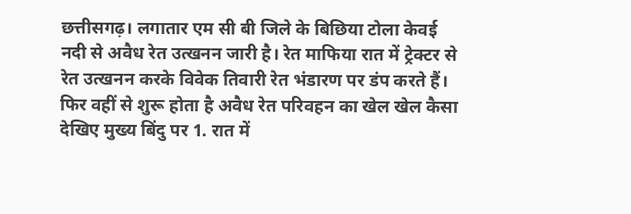छत्तीसगढ़। लगातार एम सी बी जिले के बिछिया टोला केवई नदी से अवैध रेत उत्खनन जारी है। रेत माफिया रात में ट्रेक्टर से रेत उत्खनन करके विवेक तिवारी रेत भंडारण पर डंप करते हैं। फिर वहीं से शुरू होता है अवैध रेत परिवहन का खेल खेल कैसा देखिए मुख्य बिंदु पर 1. रात में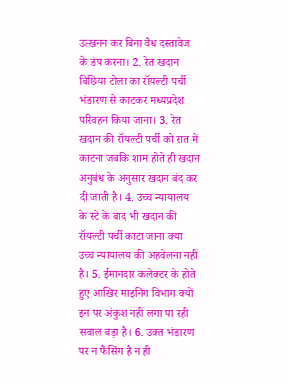उत्खनन कर बिना वैध दस्तावेज के डंप करना। 2. रेत खदान बिछिया टोला का रॉयल्टी पर्ची भंडारण से काटकर मध्यप्रदेश परिवहन किया जाना। 3. रेत खदान की रॉयल्टी पर्ची को रात में काटना जबकि शाम होते ही खदान अनुबंध के अनुसार खदान बंद कर दी जाती है। 4. उच्च न्यायालय के स्टे के बाद भी खदान की रॉयल्टी पर्ची काटा जाना क्या उच्च न्यायालय की अहवेलना नहीं है। 5. ईमानदार कलेक्टर के होते हुए आखिर माइनिंग विभाग क्यों इन पर अंकुश नहीं लगा पा रही सवाल बड़ा है। 6. उक्त भंडारण पर न फैंसिंग है न ही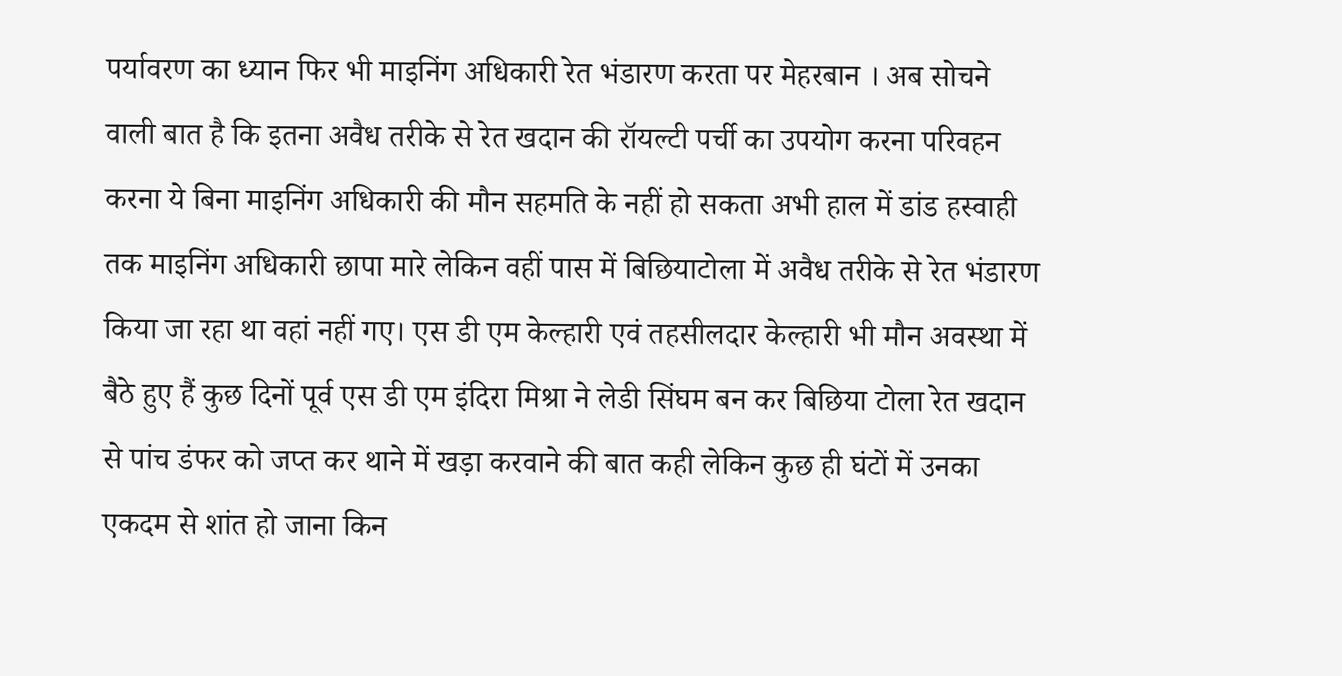पर्यावरण का ध्यान फिर भी माइनिंग अधिकारी रेत भंडारण करता पर मेहरबान । अब सोचने वाली बात है कि इतना अवैध तरीके से रेत खदान की रॉयल्टी पर्ची का उपयोग करना परिवहन करना ये बिना माइनिंग अधिकारी की मौन सहमति के नहीं हो सकता अभी हाल में डांड हस्वाही तक माइनिंग अधिकारी छापा मारे लेकिन वहीं पास में बिछियाटोला में अवैध तरीके से रेत भंडारण किया जा रहा था वहां नहीं गए। एस डी एम केल्हारी एवं तहसीलदार केल्हारी भी मौन अवस्था में बैठे हुए हैं कुछ दिनों पूर्व एस डी एम इंदिरा मिश्रा ने लेडी सिंघम बन कर बिछिया टोला रेत खदान से पांच डंफर को जप्त कर थाने में खड़ा करवाने की बात कही लेकिन कुछ ही घंटों में उनका एकदम से शांत हो जाना किन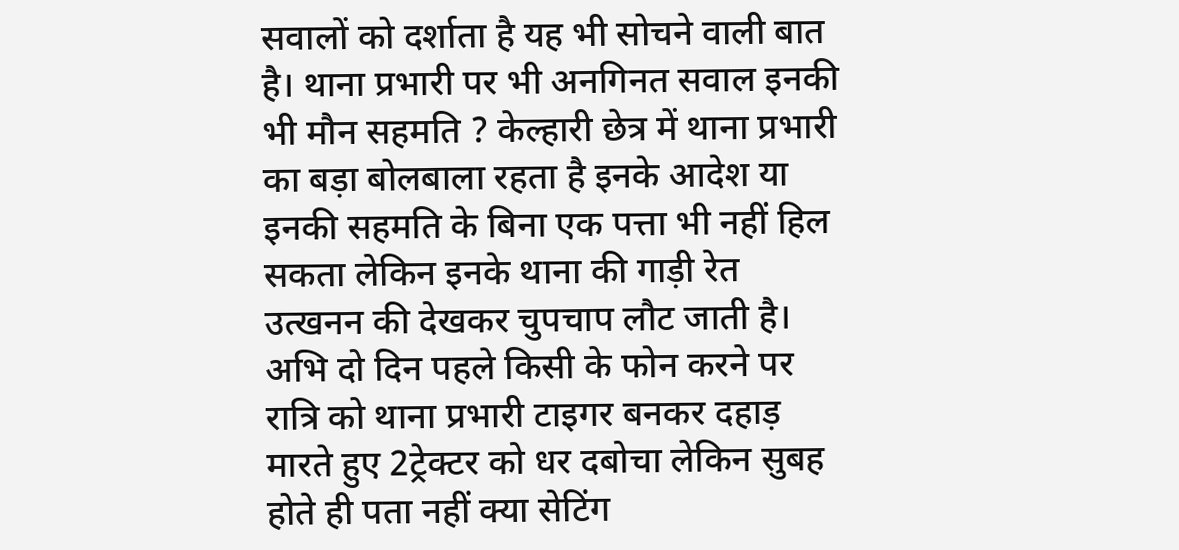सवालों को दर्शाता है यह भी सोचने वाली बात है। थाना प्रभारी पर भी अनगिनत सवाल इनकी भी मौन सहमति ? केल्हारी छेत्र में थाना प्रभारी का बड़ा बोलबाला रहता है इनके आदेश या इनकी सहमति के बिना एक पत्ता भी नहीं हिल सकता लेकिन इनके थाना की गाड़ी रेत उत्खनन की देखकर चुपचाप लौट जाती है। अभि दो दिन पहले किसी के फोन करने पर रात्रि को थाना प्रभारी टाइगर बनकर दहाड़ मारते हुए 2ट्रेक्टर को धर दबोचा लेकिन सुबह होते ही पता नहीं क्या सेटिंग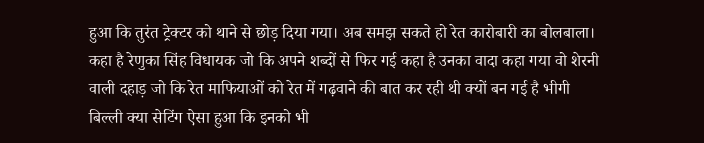हुआ कि तुरंत ट्रेक्टर को थाने से छोड़ दिया गया। अब समझ सकते हो रेत कारोबारी का बोलबाला। कहा है रेणुका सिंह विधायक जो कि अपने शब्दों से फिर गई कहा है उनका वादा कहा गया वो शेरनी वाली दहाड़ जो कि रेत माफियाओं को रेत में गढ़वाने की बात कर रही थी क्यों बन गई है भीगी बिल्ली क्या सेटिंग ऐसा हुआ कि इनको भी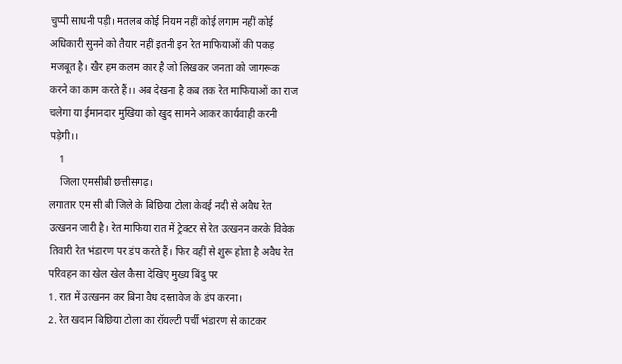चुप्पी साधनी पड़ी। मतलब कोई नियम नहीं कोई लगाम नहीं कोई अधिकारी सुनने को तैयार नहीं इतनी इन रेत माफियाओं की पकड़ मजबूत है। खैर हम कलम कार है जो लिखकर जनता को जागरूक करने का काम करते हैं।। अब देखना है कब तक रेत माफियाओं का राज चलेगा या ईमानदार मुखिया को खुद सामने आकर कार्यवाही करनी पड़ेगी।।
    1
    जिला एमसीबी छत्तीसगढ़।
लगातार एम सी बी जिले के बिछिया टोला केवई नदी से अवैध रेत उत्खनन जारी है। रेत माफिया रात में ट्रेक्टर से रेत उत्खनन करके विवेक तिवारी रेत भंडारण पर डंप करते हैं। फिर वहीं से शुरू होता है अवैध रेत परिवहन का खेल खेल कैसा देखिए मुख्य बिंदु पर
1. रात में उत्खनन कर बिना वैध दस्तावेज के डंप करना।
2. रेत खदान बिछिया टोला का रॉयल्टी पर्ची भंडारण से काटकर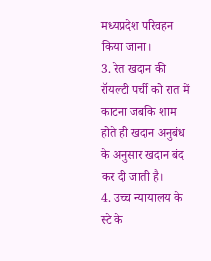मध्यप्रदेश परिवहन किया जाना।
3. रेत खदान की रॉयल्टी पर्ची को रात में काटना जबकि शाम होते ही खदान अनुबंध के अनुसार खदान बंद कर दी जाती है।
4. उच्च न्यायालय के स्टे के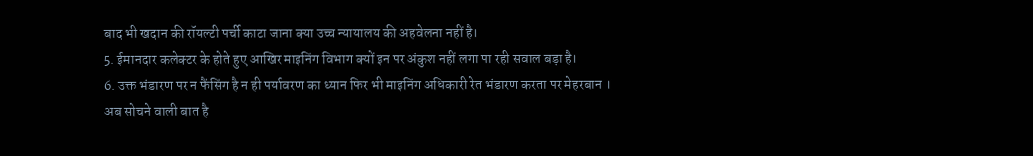बाद भी खदान की रॉयल्टी पर्ची काटा जाना क्या उच्च न्यायालय की अहवेलना नहीं है।
5. ईमानदार कलेक्टर के होते हुए आखिर माइनिंग विभाग क्यों इन पर अंकुश नहीं लगा पा रही सवाल बड़ा है।
6. उक्त भंडारण पर न फैंसिंग है न ही पर्यावरण का ध्यान फिर भी माइनिंग अधिकारी रेत भंडारण करता पर मेहरबान ।
अब सोचने वाली बात है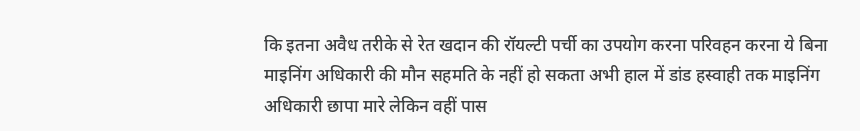कि इतना अवैध तरीके से रेत खदान की रॉयल्टी पर्ची का उपयोग करना परिवहन करना ये बिना माइनिंग अधिकारी की मौन सहमति के नहीं हो सकता अभी हाल में डांड हस्वाही तक माइनिंग अधिकारी छापा मारे लेकिन वहीं पास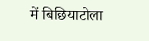में बिछियाटोला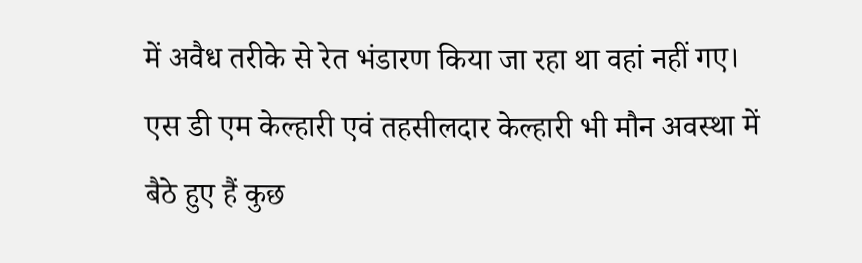में अवैध तरीके से रेत भंडारण किया जा रहा था वहां नहीं गए।
एस डी एम केल्हारी एवं तहसीलदार केल्हारी भी मौन अवस्था में बैठे हुए हैं कुछ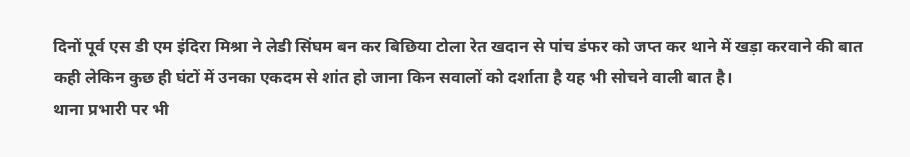दिनों पूर्व एस डी एम इंदिरा मिश्रा ने लेडी सिंघम बन कर बिछिया टोला रेत खदान से पांच डंफर को जप्त कर थाने में खड़ा करवाने की बात कही लेकिन कुछ ही घंटों में उनका एकदम से शांत हो जाना किन सवालों को दर्शाता है यह भी सोचने वाली बात है।
थाना प्रभारी पर भी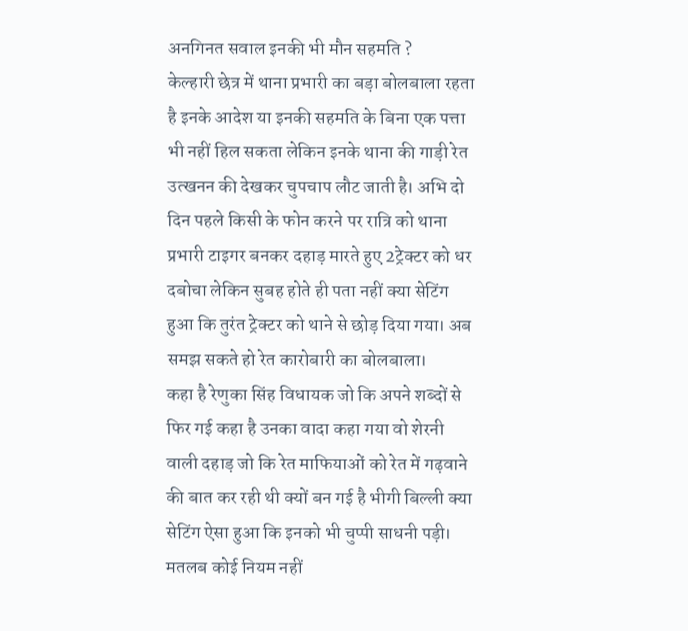अनगिनत सवाल इनकी भी मौन सहमति ?
केल्हारी छेत्र में थाना प्रभारी का बड़ा बोलबाला रहता है इनके आदेश या इनकी सहमति के बिना एक पत्ता भी नहीं हिल सकता लेकिन इनके थाना की गाड़ी रेत उत्खनन की देखकर चुपचाप लौट जाती है। अभि दो दिन पहले किसी के फोन करने पर रात्रि को थाना प्रभारी टाइगर बनकर दहाड़ मारते हुए 2ट्रेक्टर को धर दबोचा लेकिन सुबह होते ही पता नहीं क्या सेटिंग हुआ कि तुरंत ट्रेक्टर को थाने से छोड़ दिया गया। अब समझ सकते हो रेत कारोबारी का बोलबाला।
कहा है रेणुका सिंह विधायक जो कि अपने शब्दों से फिर गई कहा है उनका वादा कहा गया वो शेरनी वाली दहाड़ जो कि रेत माफियाओं को रेत में गढ़वाने की बात कर रही थी क्यों बन गई है भीगी बिल्ली क्या सेटिंग ऐसा हुआ कि इनको भी चुप्पी साधनी पड़ी।
मतलब कोई नियम नहीं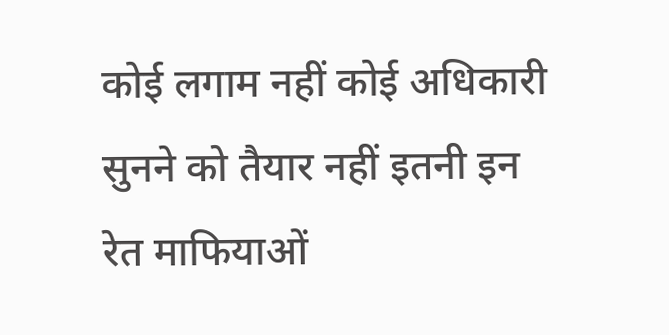कोई लगाम नहीं कोई अधिकारी सुनने को तैयार नहीं इतनी इन रेत माफियाओं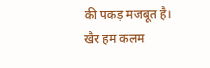की पकड़ मजबूत है।
खैर हम कलम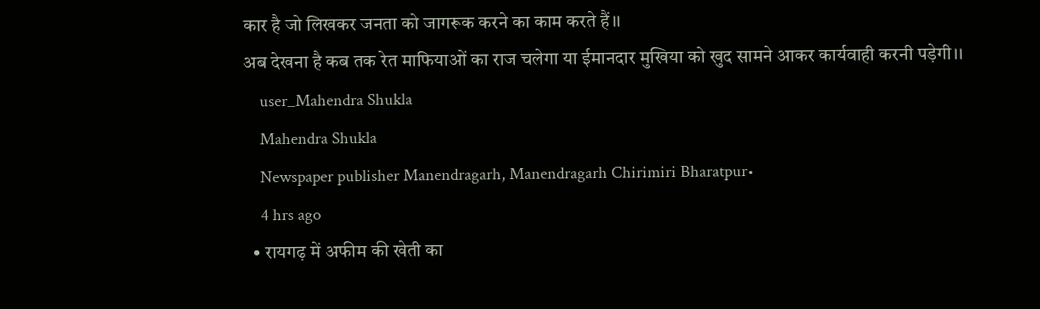कार है जो लिखकर जनता को जागरूक करने का काम करते हैं।।
अब देखना है कब तक रेत माफियाओं का राज चलेगा या ईमानदार मुखिया को खुद सामने आकर कार्यवाही करनी पड़ेगी।।
    user_Mahendra Shukla
    Mahendra Shukla
    Newspaper publisher Manendragarh, Manendragarh Chirimiri Bharatpur•
    4 hrs ago
  • रायगढ़ में अफीम की खेती का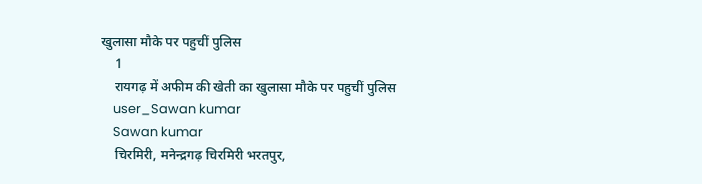खुलासा मौके पर पहुचीं पुलिस
    1
    रायगढ़ में अफीम की खेती का खुलासा मौके पर पहुचीं पुलिस
    user_Sawan kumar
    Sawan kumar
    चिरमिरी, मनेन्द्रगढ़ चिरमिरी भरतपुर,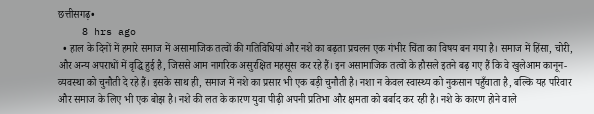छत्तीसगढ़•
    8 hrs ago
  • हाल के दिनों में हमारे समाज में असामाजिक तत्वों की गतिविधियां और नशे का बढ़ता प्रचलन एक गंभीर चिंता का विषय बन गया है। समाज में हिंसा, चोरी, और अन्य अपराधों में वृद्धि हुई है, जिससे आम नागरिक असुरक्षित महसूस कर रहे हैं। इन असामाजिक तत्वों के हौसले इतने बढ़ गए हैं कि वे खुलेआम कानून-व्यवस्था को चुनौती दे रहे हैं। इसके साथ ही, समाज में नशे का प्रसार भी एक बड़ी चुनौती है। नशा न केवल स्वास्थ्य को नुकसान पहुँचाता है, बल्कि यह परिवार और समाज के लिए भी एक बोझ है। नशे की लत के कारण युवा पीढ़ी अपनी प्रतिभा और क्षमता को बर्बाद कर रही है। नशे के कारण होने वाले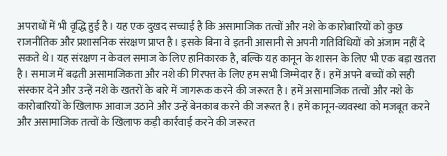अपराधों में भी वृद्धि हुई है। यह एक दुखद सच्चाई है कि असामाजिक तत्वों और नशे के कारोबारियों को कुछ राजनीतिक और प्रशासनिक संरक्षण प्राप्त है। इसके बिना वे इतनी आसानी से अपनी गतिविधियों को अंजाम नहीं दे सकते थे। यह संरक्षण न केवल समाज के लिए हानिकारक है, बल्कि यह कानून के शासन के लिए भी एक बड़ा खतरा है। समाज में बढ़ती असामाजिकता और नशे की गिरफ्त के लिए हम सभी जिम्मेदार हैं। हमें अपने बच्चों को सही संस्कार देने और उन्हें नशे के खतरों के बारे में जागरूक करने की जरूरत है। हमें असामाजिक तत्वों और नशे के कारोबारियों के खिलाफ आवाज उठाने और उन्हें बेनकाब करने की जरूरत है। हमें कानून-व्यवस्था को मजबूत करने और असामाजिक तत्वों के खिलाफ कड़ी कार्रवाई करने की जरूरत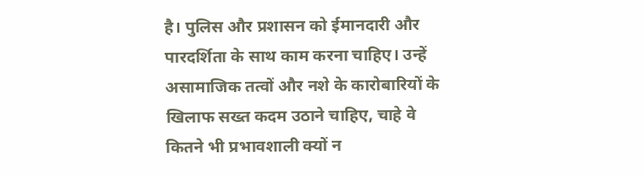है। पुलिस और प्रशासन को ईमानदारी और पारदर्शिता के साथ काम करना चाहिए। उन्हें असामाजिक तत्वों और नशे के कारोबारियों के खिलाफ सख्त कदम उठाने चाहिए, चाहे वे कितने भी प्रभावशाली क्यों न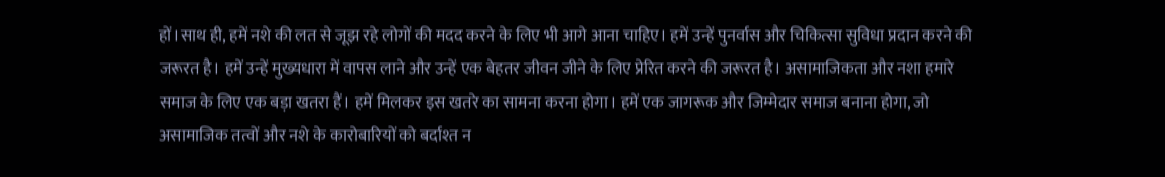हों।साथ ही, हमें नशे की लत से जूझ रहे लोगों की मदद करने के लिए भी आगे आना चाहिए। हमें उन्हें पुनर्वास और चिकित्सा सुविधा प्रदान करने की जरूरत है। हमें उन्हें मुख्यधारा में वापस लाने और उन्हें एक बेहतर जीवन जीने के लिए प्रेरित करने की जरूरत है। असामाजिकता और नशा हमारे समाज के लिए एक बड़ा खतरा हैं। हमें मिलकर इस खतरे का सामना करना होगा। हमें एक जागरूक और जिम्मेदार समाज बनाना होगा, जो असामाजिक तत्वों और नशे के कारोबारियों को बर्दाश्त न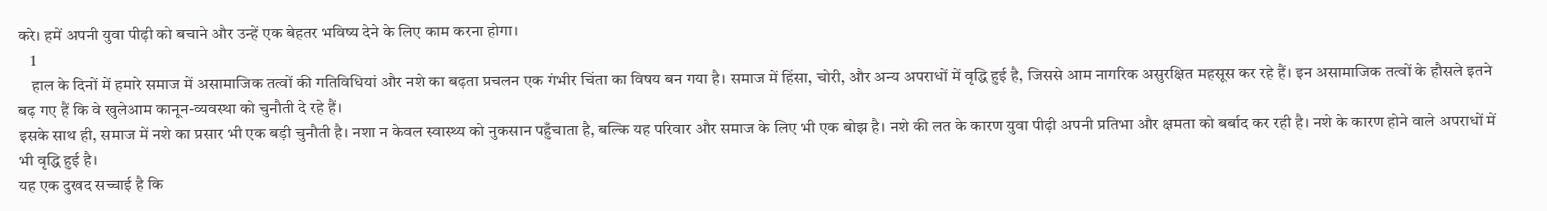करे। हमें अपनी युवा पीढ़ी को बचाने और उन्हें एक बेहतर भविष्य देने के लिए काम करना होगा।
    1
    हाल के दिनों में हमारे समाज में असामाजिक तत्वों की गतिविधियां और नशे का बढ़ता प्रचलन एक गंभीर चिंता का विषय बन गया है। समाज में हिंसा, चोरी, और अन्य अपराधों में वृद्धि हुई है, जिससे आम नागरिक असुरक्षित महसूस कर रहे हैं। इन असामाजिक तत्वों के हौसले इतने बढ़ गए हैं कि वे खुलेआम कानून-व्यवस्था को चुनौती दे रहे हैं।
इसके साथ ही, समाज में नशे का प्रसार भी एक बड़ी चुनौती है। नशा न केवल स्वास्थ्य को नुकसान पहुँचाता है, बल्कि यह परिवार और समाज के लिए भी एक बोझ है। नशे की लत के कारण युवा पीढ़ी अपनी प्रतिभा और क्षमता को बर्बाद कर रही है। नशे के कारण होने वाले अपराधों में भी वृद्धि हुई है।
यह एक दुखद सच्चाई है कि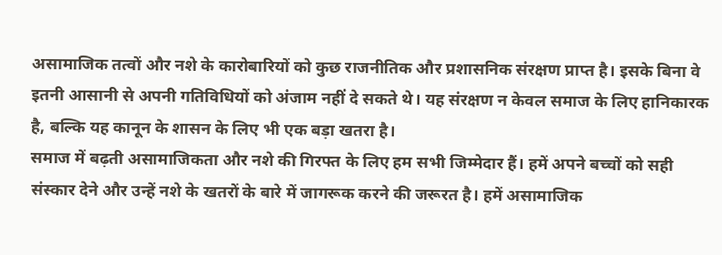असामाजिक तत्वों और नशे के कारोबारियों को कुछ राजनीतिक और प्रशासनिक संरक्षण प्राप्त है। इसके बिना वे इतनी आसानी से अपनी गतिविधियों को अंजाम नहीं दे सकते थे। यह संरक्षण न केवल समाज के लिए हानिकारक है, बल्कि यह कानून के शासन के लिए भी एक बड़ा खतरा है।
समाज में बढ़ती असामाजिकता और नशे की गिरफ्त के लिए हम सभी जिम्मेदार हैं। हमें अपने बच्चों को सही संस्कार देने और उन्हें नशे के खतरों के बारे में जागरूक करने की जरूरत है। हमें असामाजिक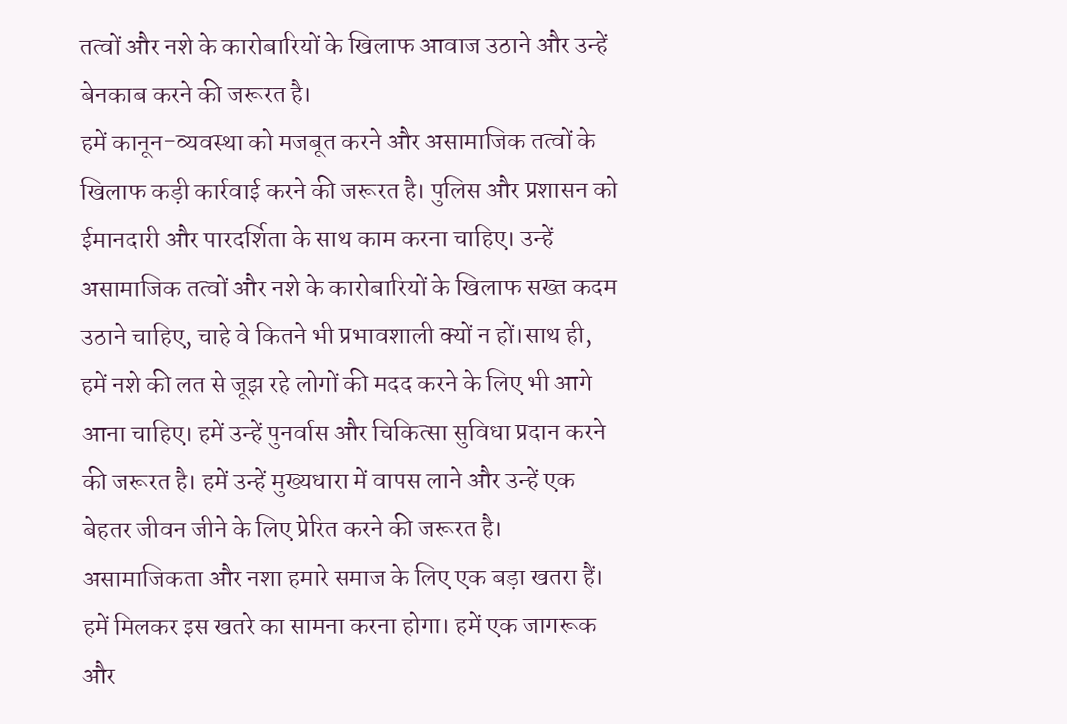तत्वों और नशे के कारोबारियों के खिलाफ आवाज उठाने और उन्हें बेनकाब करने की जरूरत है।
हमें कानून-व्यवस्था को मजबूत करने और असामाजिक तत्वों के खिलाफ कड़ी कार्रवाई करने की जरूरत है। पुलिस और प्रशासन को ईमानदारी और पारदर्शिता के साथ काम करना चाहिए। उन्हें असामाजिक तत्वों और नशे के कारोबारियों के खिलाफ सख्त कदम उठाने चाहिए, चाहे वे कितने भी प्रभावशाली क्यों न हों।साथ ही, हमें नशे की लत से जूझ रहे लोगों की मदद करने के लिए भी आगे आना चाहिए। हमें उन्हें पुनर्वास और चिकित्सा सुविधा प्रदान करने की जरूरत है। हमें उन्हें मुख्यधारा में वापस लाने और उन्हें एक बेहतर जीवन जीने के लिए प्रेरित करने की जरूरत है।
असामाजिकता और नशा हमारे समाज के लिए एक बड़ा खतरा हैं। हमें मिलकर इस खतरे का सामना करना होगा। हमें एक जागरूक और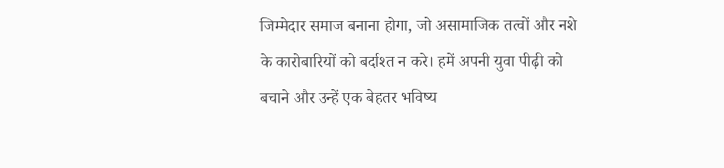जिम्मेदार समाज बनाना होगा, जो असामाजिक तत्वों और नशे के कारोबारियों को बर्दाश्त न करे। हमें अपनी युवा पीढ़ी को बचाने और उन्हें एक बेहतर भविष्य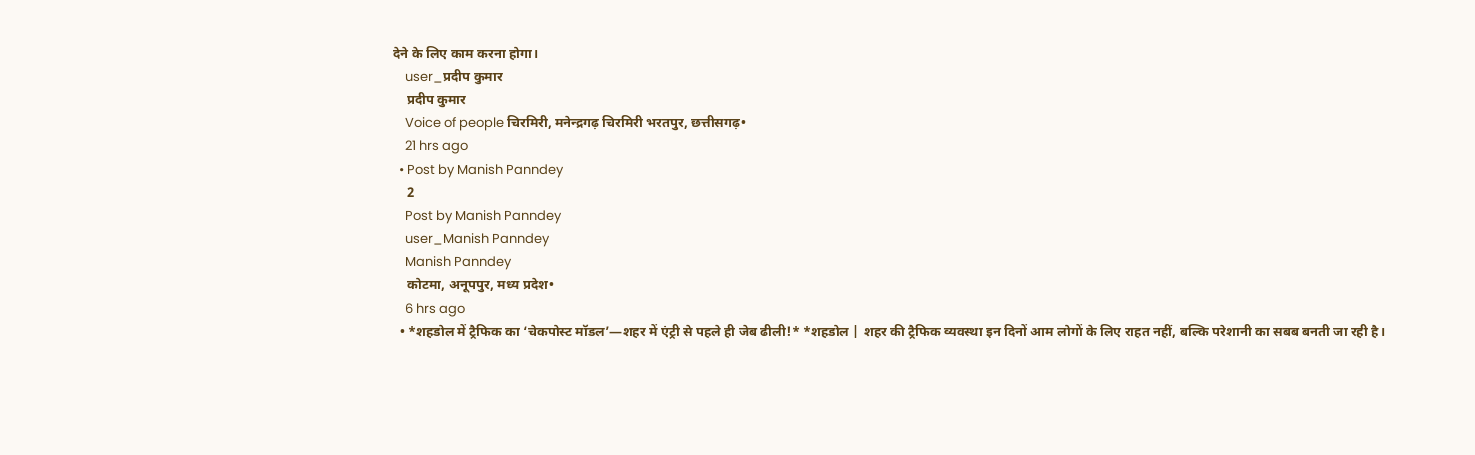देने के लिए काम करना होगा।
    user_प्रदीप कुमार
    प्रदीप कुमार
    Voice of people चिरमिरी, मनेन्द्रगढ़ चिरमिरी भरतपुर, छत्तीसगढ़•
    21 hrs ago
  • Post by Manish Panndey
    2
    Post by Manish Panndey
    user_Manish Panndey
    Manish Panndey
    कोटमा, अनूपपुर, मध्य प्रदेश•
    6 hrs ago
  • *शहडोल में ट्रैफिक का ‘चेकपोस्ट मॉडल’—शहर में एंट्री से पहले ही जेब ढीली!* *शहडोल | शहर की ट्रैफिक व्यवस्था इन दिनों आम लोगों के लिए राहत नहीं, बल्कि परेशानी का सबब बनती जा रही है।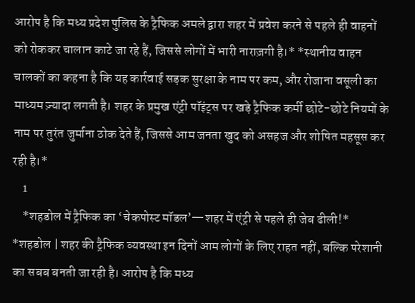आरोप है कि मध्य प्रदेश पुलिस के ट्रैफिक अमले द्वारा शहर में प्रवेश करने से पहले ही वाहनों को रोककर चालान काटे जा रहे हैं, जिससे लोगों में भारी नाराज़गी है।* *स्थानीय वाहन चालकों का कहना है कि यह कार्रवाई सड़क सुरक्षा के नाम पर कम, और रोजाना वसूली का माध्यम ज़्यादा लगती है। शहर के प्रमुख एंट्री पॉइंट्स पर खड़े ट्रैफिक कर्मी छोटे-छोटे नियमों के नाम पर तुरंत जुर्माना ठोक देते हैं, जिससे आम जनता खुद को असहज और शोषित महसूस कर रही है।*
    1
    *शहडोल में ट्रैफिक का ‘चेकपोस्ट मॉडल’—शहर में एंट्री से पहले ही जेब ढीली!*
*शहडोल | शहर की ट्रैफिक व्यवस्था इन दिनों आम लोगों के लिए राहत नहीं, बल्कि परेशानी का सबब बनती जा रही है। आरोप है कि मध्य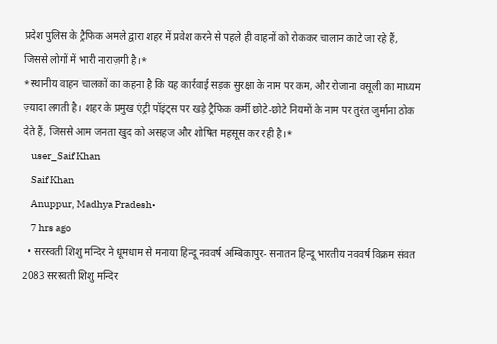प्रदेश पुलिस के ट्रैफिक अमले द्वारा शहर में प्रवेश करने से पहले ही वाहनों को रोककर चालान काटे जा रहे हैं, जिससे लोगों में भारी नाराज़गी है।*
*स्थानीय वाहन चालकों का कहना है कि यह कार्रवाई सड़क सुरक्षा के नाम पर कम, और रोजाना वसूली का माध्यम ज़्यादा लगती है। शहर के प्रमुख एंट्री पॉइंट्स पर खड़े ट्रैफिक कर्मी छोटे-छोटे नियमों के नाम पर तुरंत जुर्माना ठोक देते हैं, जिससे आम जनता खुद को असहज और शोषित महसूस कर रही है।*
    user_Saif Khan
    Saif Khan
    Anuppur, Madhya Pradesh•
    7 hrs ago
  • सरस्वती शिशु मन्दिर ने धूमधाम से मनाया हिन्दू नववर्ष अम्बिकापुर- सनातन हिन्दू भारतीय नववर्ष विक्रम संवत 2083 सरस्वती शिशु मन्दिर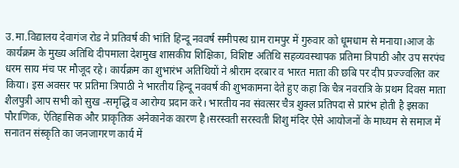उ.मा.विद्यालय देवागंज रोड ने प्रतिवर्ष की भांति हिन्दू नववर्ष समीपस्थ ग्राम रामपुर में गुरुवार को धूमधाम से मनाया।आज के कार्यक्रम के मुख्य अतिथि दीपमाला देशमुख शासकीय शिक्षिका, विशिष्ट अतिथि सहव्यवस्थापक प्रतिमा त्रिपाठी और उप सरपंच धरम साय मंच पर मौजूद रहे। कार्यक्रम का शुभारंभ अतिथियों ने श्रीराम दरबार व भारत माता की छबि पर दीप प्रज्ज्वलित कर किया। इस अवसर पर प्रतिमा त्रिपाठी ने भारतीय हिन्दू नववर्ष की शुभकामना देते हुए कहा कि चैत्र नवरात्रि के प्रथम दिवस माता शैलपुत्री आप सभी को सुख -समृद्धि व आरोग्य प्रदान करे। भारतीय नव संवत्सर चैत्र शुक्ल प्रतिपदा से प्रारंभ होती है इसका पौराणिक, ऐतिहासिक और प्राकृतिक अनेकानेक कारण है।सरस्वती सरस्वती शिशु मंदिर ऐसे आयोजनों के माध्यम से समाज में सनातन संस्कृति का जनजागरण कार्य में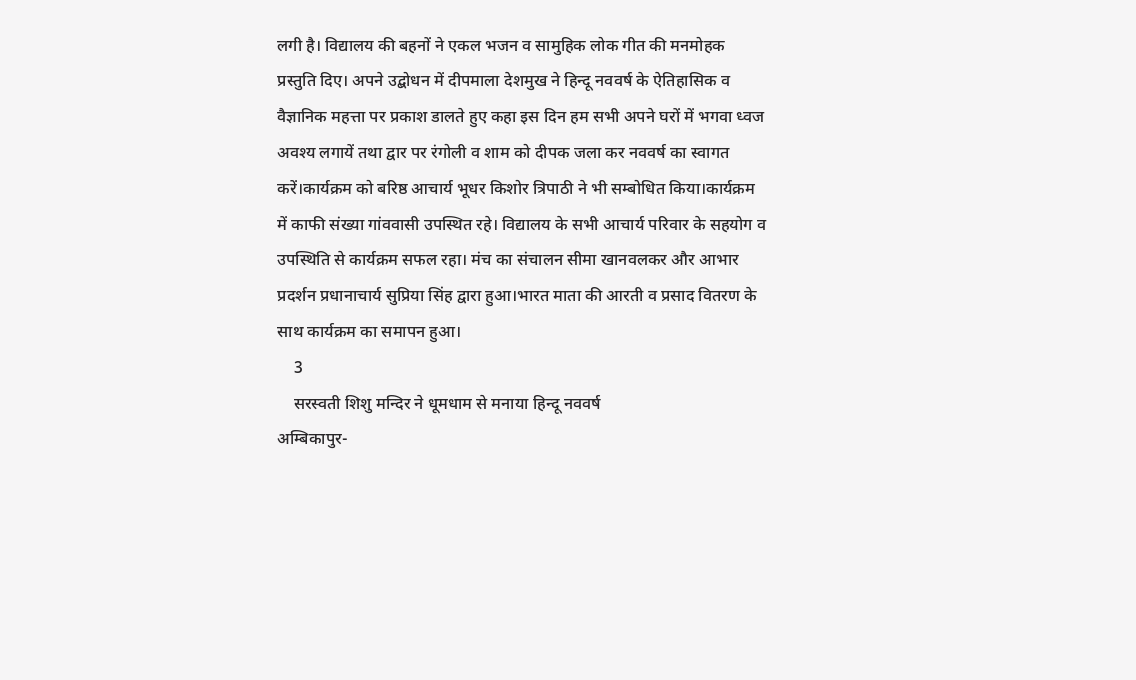लगी है। विद्यालय की बहनों ने एकल भजन व सामुहिक लोक गीत की मनमोहक प्रस्तुति दिए। अपने उद्बोधन में दीपमाला देशमुख ने हिन्दू नववर्ष के ऐतिहासिक व वैज्ञानिक महत्ता पर प्रकाश डालते हुए कहा इस दिन हम सभी अपने घरों में भगवा ध्वज अवश्य लगायें तथा द्वार पर रंगोली व शाम को दीपक जला कर नववर्ष का स्वागत करें।कार्यक्रम को बरिष्ठ आचार्य भूधर किशोर त्रिपाठी ने भी सम्बोधित किया।कार्यक्रम में काफी संख्या गांववासी उपस्थित रहे। विद्यालय के सभी आचार्य परिवार के सहयोग व उपस्थिति से कार्यक्रम सफल रहा। मंच का संचालन सीमा खानवलकर और आभार प्रदर्शन प्रधानाचार्य सुप्रिया सिंह द्वारा हुआ।भारत माता की आरती व प्रसाद वितरण के साथ कार्यक्रम का समापन हुआ।
    3
    सरस्वती शिशु मन्दिर ने धूमधाम से मनाया हिन्दू नववर्ष
अम्बिकापुर-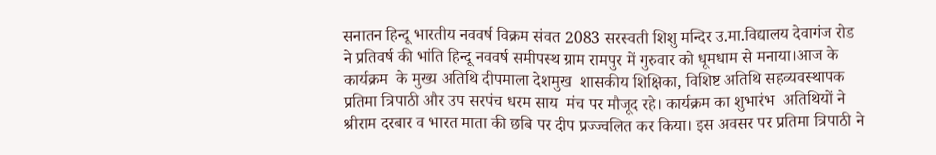सनातन हिन्दू भारतीय नववर्ष विक्रम संवत 2083 सरस्वती शिशु मन्दिर उ.मा.विद्यालय देवागंज रोड ने प्रतिवर्ष की भांति हिन्दू नववर्ष समीपस्थ ग्राम रामपुर में गुरुवार को धूमधाम से मनाया।आज के कार्यक्रम  के मुख्य अतिथि दीपमाला देशमुख  शासकीय शिक्षिका, विशिष्ट अतिथि सहव्यवस्थापक प्रतिमा त्रिपाठी और उप सरपंच धरम साय  मंच पर मौजूद रहे। कार्यक्रम का शुभारंभ  अतिथियों ने श्रीराम दरबार व भारत माता की छबि पर दीप प्रज्ज्वलित कर किया। इस अवसर पर प्रतिमा त्रिपाठी ने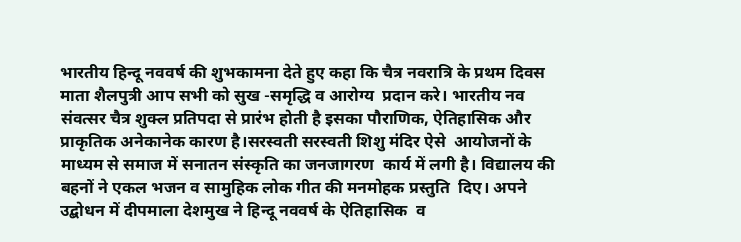भारतीय हिन्दू नववर्ष की शुभकामना देते हुए कहा कि चैत्र नवरात्रि के प्रथम दिवस माता शैलपुत्री आप सभी को सुख -समृद्धि व आरोग्य  प्रदान करे। भारतीय नव संवत्सर चैत्र शुक्ल प्रतिपदा से प्रारंभ होती है इसका पौराणिक, ऐतिहासिक और प्राकृतिक अनेकानेक कारण है।सरस्वती सरस्वती शिशु मंदिर ऐसे  आयोजनों के माध्यम से समाज में सनातन संस्कृति का जनजागरण  कार्य में लगी है। विद्यालय की बहनों ने एकल भजन व सामुहिक लोक गीत की मनमोहक प्रस्तुति  दिए। अपने उद्बोधन में दीपमाला देशमुख ने हिन्दू नववर्ष के ऐतिहासिक  व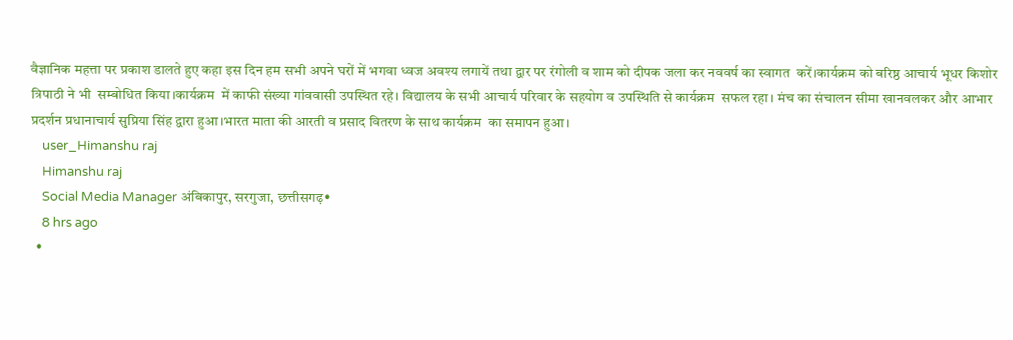वैज्ञानिक महत्ता पर प्रकाश डालते हुए कहा इस दिन हम सभी अपने घरों में भगवा ध्वज अवश्य लगायें तथा द्वार पर रंगोली व शाम को दीपक जला कर नववर्ष का स्वागत  करें।कार्यक्रम को बरिष्ठ आचार्य भूधर किशोर त्रिपाठी ने भी  सम्बोधित किया।कार्यक्रम  में काफी संख्या गांववासी उपस्थित रहे। विद्यालय के सभी आचार्य परिवार के सहयोग व उपस्थिति से कार्यक्रम  सफल रहा। मंच का संचालन सीमा खानवलकर और आभार प्रदर्शन प्रधानाचार्य सुप्रिया सिंह द्वारा हुआ।भारत माता की आरती व प्रसाद वितरण के साथ कार्यक्रम  का समापन हुआ।
    user_Himanshu raj
    Himanshu raj
    Social Media Manager अंबिकापुर, सरगुजा, छत्तीसगढ़•
    8 hrs ago
  •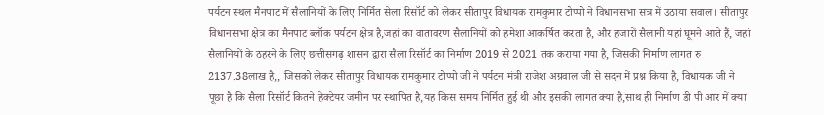पर्यटन स्थल मैनपाट में सैलानियों के लिए निर्मित सेला रिसॉर्ट को लेकर सीतापुर विधायक रामकुमार टोप्पो ने विधानसभा सत्र में उठाया सवाल। सीतापुर विधानसभा क्षेत्र का मैनपाट ब्लॉक पर्यटन क्षेत्र है,जहां का वातावरण सैलानियों को हमेशा आकर्षित करता है, और हजारों सैलानी यहां घूमने आते हैं, जहां सैलानियों के ठहरने के लिए छत्तीसगढ़ शासन द्वारा सैला रिसॉर्ट का निर्माण 2019 से 2021 तक कराया गया है, जिसकी निर्माण लागत रु 2137.38लाख है,, जिसको लेकर सीतापुर विधायक रामकुमार टोप्पो जी ने पर्यटन मंत्री राजेश अग्रवाल जी से सदन में प्रश्न किया है, विधायक जी ने पूछा है कि सैला रिसॉर्ट कितने हेक्टेयर जमीन पर स्थापित है,यह किस समय निर्मित हुई थी और इसकी लागत क्या है,साथ ही निर्माण डी पी आर में क्या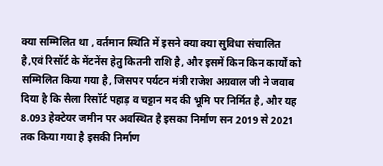क्या सम्मिलित था , वर्तमान स्थिति में इसने क्या क्या सुविधा संचालित है,एवं रिसॉर्ट के मेंटनेंस हेतु कितनी राशि है, और इसमें किन किन कार्यों को सम्मिलित किया गया है, जिसपर पर्यटन मंत्री राजेश अग्रवाल जी ने जवाब दिया है कि सैला रिसॉर्ट पहाड़ व चट्टान मद की भूमि पर निर्मित है, और यह 8.093 हेक्टेयर जमीन पर अवस्थित है इसका निर्माण सन 2019 से 2021 तक किया गया है इसकी निर्माण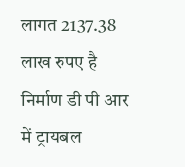लागत 2137.38 लाख रुपए है निर्माण डी पी आर में ट्रायबल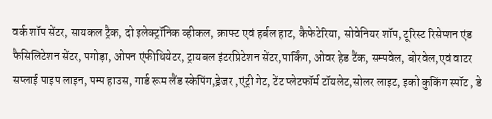वर्क शॉप सेंटर, सायकल ट्रैक, दो इलेक्ट्रॉनिक व्हीकल, क्राफ्ट एवं हर्बल हाट, कैफेटेरिया, सोवेनियर शॉप, टूरिस्ट रिसेप्शन एंड फैसिलिटेशन सेंटर, पगोड़ा, ओपन एंफीथियेटर, ट्रायबल इंटरप्रिटेशन सेंटर,पार्किंग, ओवर हेड टैंक, सम्पवेल, बोरवेल,एवं वाटर सप्लाई पाइप लाइन, पम्प हाउस, गार्ड रूम लैंड स्केपिंग,ड्रेजर ,एंट्री गेट, टेंट प्लेटफॉर्म टॉयलेट,सोलर लाइट, इको कुकिंग स्पॉट , डे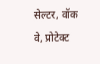सेल्टर, वॉक वे, प्रोटेक्ट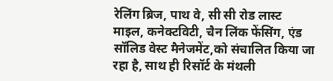रेलिंग ब्रिज, पाथ वे, सी सी रोड लास्ट माइल, कनेक्टविटी, चैन लिंक फेंसिंग, एंड सॉलिड वेस्ट मैनेजमेंट,को संचालित किया जा रहा है, साथ ही रिसॉर्ट के मंथली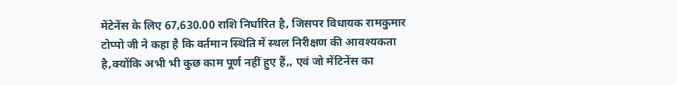मेंटेनेंस के लिए 67,630.00 राशि निर्धारित है, जिसपर विधायक रामकुमार टोप्पो जी ने कहा है कि वर्तमान स्थिति में स्थल निरीक्षण की आवश्यकता है,क्योंकि अभी भी कुछ काम पूर्ण नहीं हुए हैं,, एवं जो मेंटिनेंस का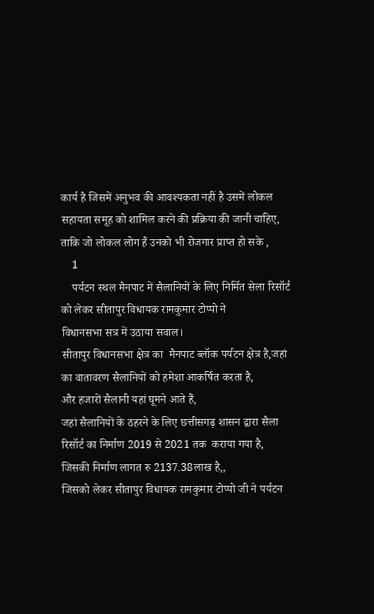कार्य है जिसमें अनुभव की आवश्यकता नहीं है उसमें लोकल सहायता समूह को शामिल करने की प्रक्रिया की जानी चाहिए, ताकि जो लोकल लोग हैं उनको भी रोजगार प्राप्त हो सके ,
    1
    पर्यटन स्थल मैनपाट में सैलानियों के लिए निर्मित सेला रिसॉर्ट को लेकर सीतापुर विधायक रामकुमार टोप्पो ने
विधानसभा सत्र में उठाया सवाल।
सीतापुर विधानसभा क्षेत्र का  मैनपाट ब्लॉक पर्यटन क्षेत्र है,जहां का वातावरण सैलानियों को हमेशा आकर्षित करता है,
और हजारों सैलानी यहां घूमने आते हैं,
जहां सैलानियों के ठहरने के लिए छत्तीसगढ़ शासन द्वारा सैला रिसॉर्ट का निर्माण 2019 से 2021 तक  कराया गया है, जिसकी निर्माण लागत रु 2137.38लाख है,,
जिसको लेकर सीतापुर विधायक रामकुमार टोप्पो जी ने पर्यटन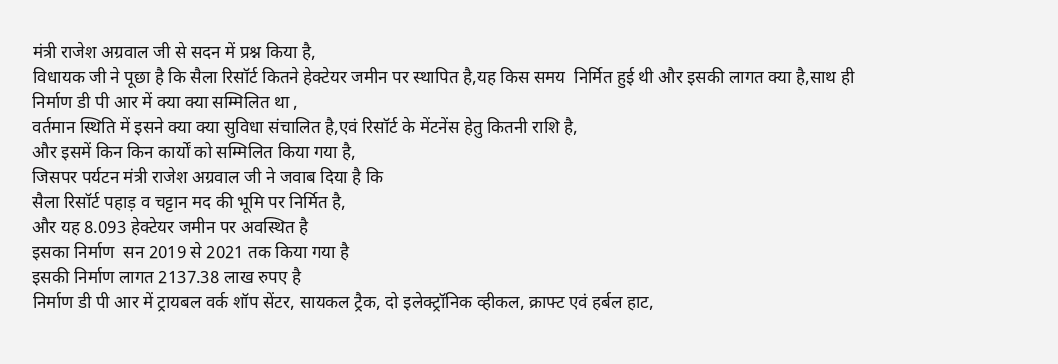मंत्री राजेश अग्रवाल जी से सदन में प्रश्न किया है,
विधायक जी ने पूछा है कि सैला रिसॉर्ट कितने हेक्टेयर जमीन पर स्थापित है,यह किस समय  निर्मित हुई थी और इसकी लागत क्या है,साथ ही निर्माण डी पी आर में क्या क्या सम्मिलित था ,
वर्तमान स्थिति में इसने क्या क्या सुविधा संचालित है,एवं रिसॉर्ट के मेंटनेंस हेतु कितनी राशि है,
और इसमें किन किन कार्यों को सम्मिलित किया गया है,
जिसपर पर्यटन मंत्री राजेश अग्रवाल जी ने जवाब दिया है कि
सैला रिसॉर्ट पहाड़ व चट्टान मद की भूमि पर निर्मित है,
और यह 8.093 हेक्टेयर जमीन पर अवस्थित है
इसका निर्माण  सन 2019 से 2021 तक किया गया है
इसकी निर्माण लागत 2137.38 लाख रुपए है
निर्माण डी पी आर में ट्रायबल वर्क शॉप सेंटर, सायकल ट्रैक, दो इलेक्ट्रॉनिक व्हीकल, क्राफ्ट एवं हर्बल हाट,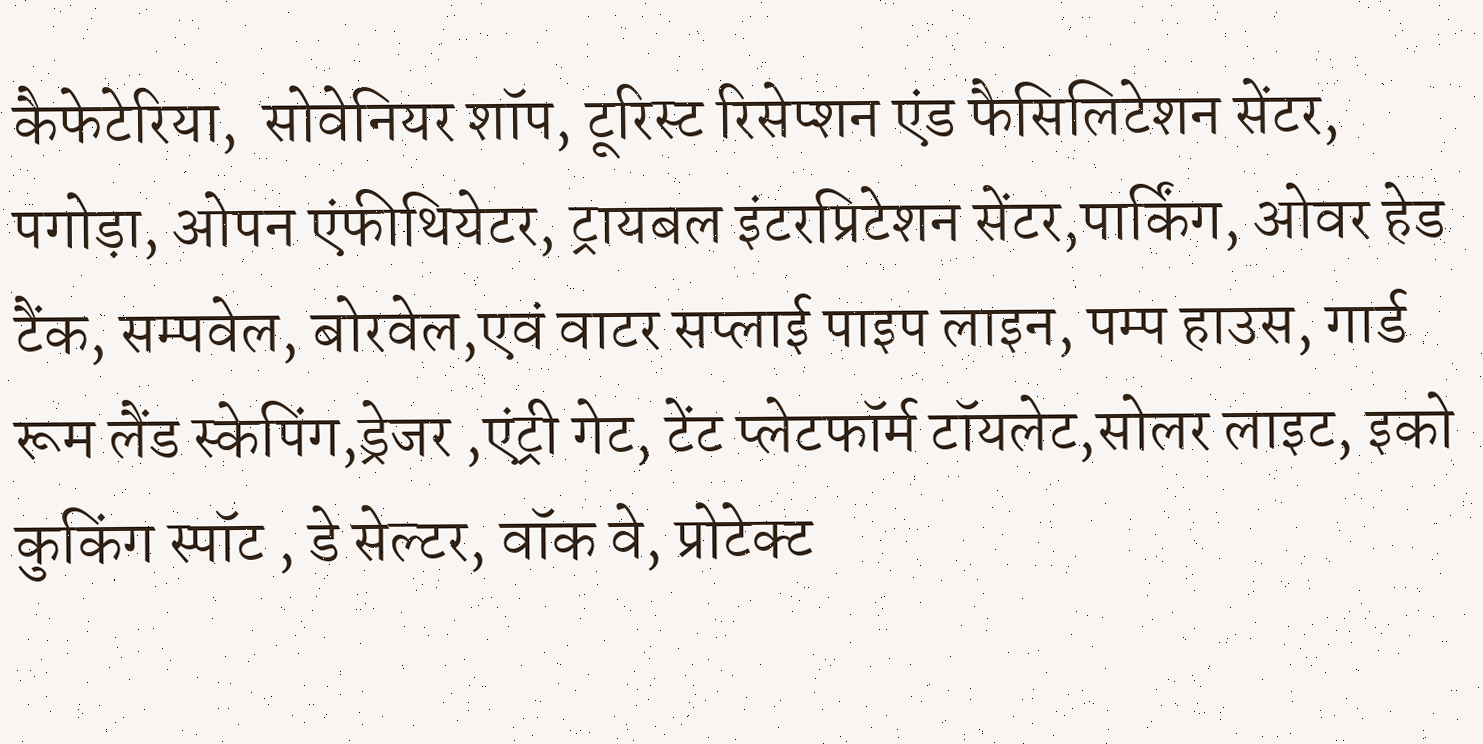कैफेटेरिया,  सोवेनियर शॉप, टूरिस्ट रिसेप्शन एंड फैसिलिटेशन सेंटर,
पगोड़ा, ओपन एंफीथियेटर, ट्रायबल इंटरप्रिटेशन सेंटर,पार्किंग, ओवर हेड टैंक, सम्पवेल, बोरवेल,एवं वाटर सप्लाई पाइप लाइन, पम्प हाउस, गार्ड रूम लैंड स्केपिंग,ड्रेजर ,एंट्री गेट, टेंट प्लेटफॉर्म टॉयलेट,सोलर लाइट, इको कुकिंग स्पॉट , डे सेल्टर, वॉक वे, प्रोटेक्ट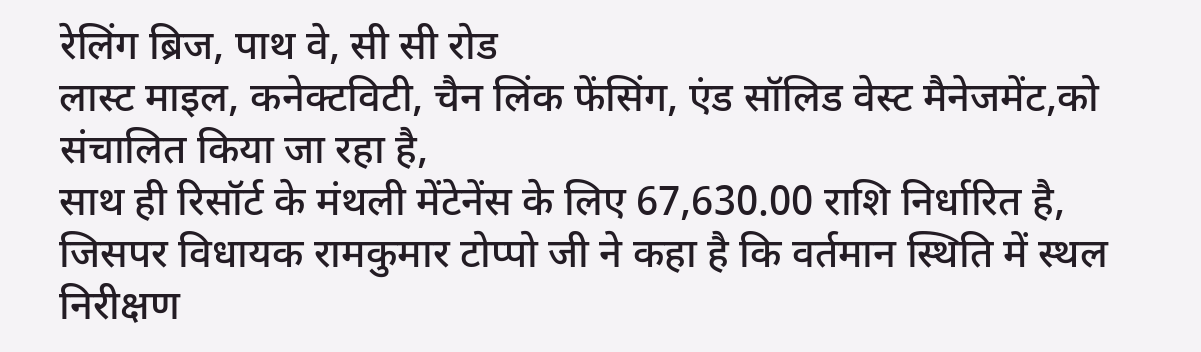रेलिंग ब्रिज, पाथ वे, सी सी रोड
लास्ट माइल, कनेक्टविटी, चैन लिंक फेंसिंग, एंड सॉलिड वेस्ट मैनेजमेंट,को संचालित किया जा रहा है,
साथ ही रिसॉर्ट के मंथली मेंटेनेंस के लिए 67,630.00 राशि निर्धारित है,
जिसपर विधायक रामकुमार टोप्पो जी ने कहा है कि वर्तमान स्थिति में स्थल निरीक्षण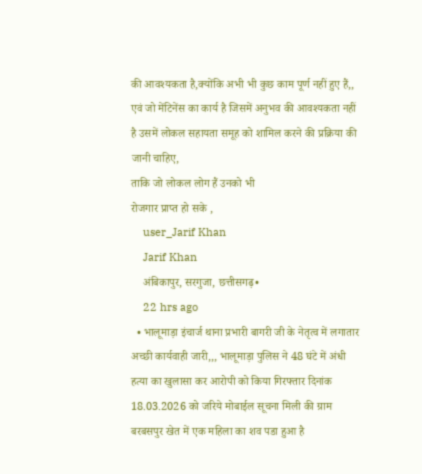की आवश्यकता है,क्योंकि अभी भी कुछ काम पूर्ण नहीं हुए हैं,,
एवं जो मेंटिनेंस का कार्य है जिसमें अनुभव की आवश्यकता नहीं है उसमें लोकल सहायता समूह को शामिल करने की प्रक्रिया की जानी चाहिए,
ताकि जो लोकल लोग हैं उनको भी
रोजगार प्राप्त हो सके ,
    user_Jarif Khan
    Jarif Khan
    अंबिकापुर, सरगुजा, छत्तीसगढ़•
    22 hrs ago
  • भालूमाड़ा इंचार्ज थाना प्रभारी बागरी जी के नेतृत्व में लगातार अच्छी कार्यवाही जारी,,, भालूमाड़ा पुलिस ने 48 घंटे में अंधी हत्या का खुलासा कर आरोपी को किया गिरफ्तार दिनांक 18.03.2026 को जरिये मोबाईल सूचना मिली की ग्राम बरबसपुर खेत में एक महिला का शव पडा हुआ है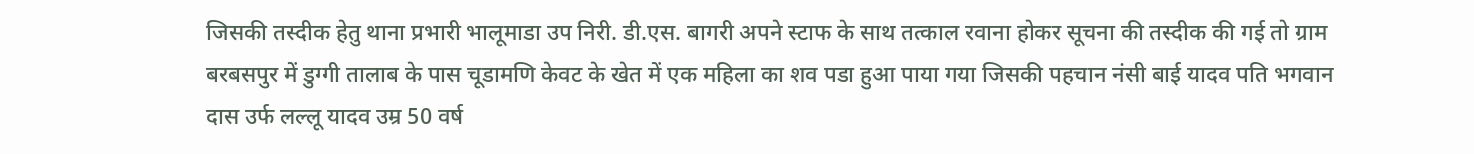जिसकी तस्दीक हेतु थाना प्रभारी भालूमाडा उप निरी. डी.एस. बागरी अपने स्टाफ के साथ तत्काल रवाना होकर सूचना की तस्दीक की गई तो ग्राम बरबसपुर में डुग्गी तालाब के पास चूडामणि केवट के खेत में एक महिला का शव पडा हुआ पाया गया जिसकी पहचान नंसी बाई यादव पति भगवान दास उर्फ लल्लू यादव उम्र 50 वर्ष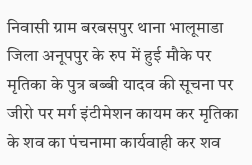निवासी ग्राम बरबसपुर थाना भालूमाडा जिला अनूपपुर के रुप में हुई मौके पर मृतिका के पुत्र बब्बी यादव की सूचना पर जीरो पर मर्ग इंटीमेशन कायम कर मृतिका के शव का पंचनामा कार्यवाही कर शव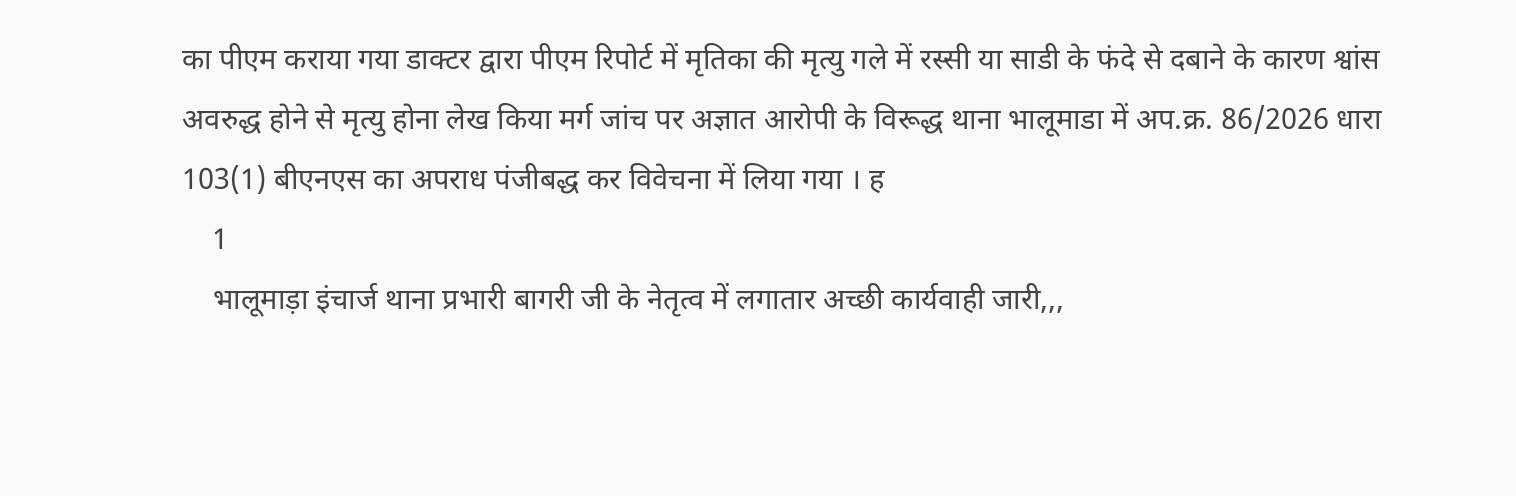का पीएम कराया गया डाक्टर द्वारा पीएम रिपोर्ट में मृतिका की मृत्यु गले में रस्सी या साडी के फंदे से दबाने के कारण श्वांस अवरुद्ध होने से मृत्यु होना लेख किया मर्ग जांच पर अज्ञात आरोपी के विरूद्ध थाना भालूमाडा में अप.क्र. 86/2026 धारा 103(1) बीएनएस का अपराध पंजीबद्ध कर विवेचना में लिया गया । ह
    1
    भालूमाड़ा इंचार्ज थाना प्रभारी बागरी जी के नेतृत्व में लगातार अच्छी कार्यवाही जारी,,,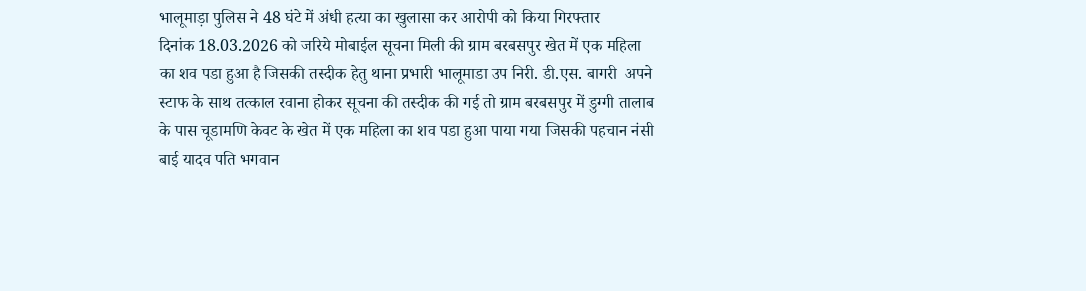भालूमाड़ा पुलिस ने 48 घंटे में अंधी हत्या का खुलासा कर आरोपी को किया गिरफ्तार
दिनांक 18.03.2026 को जरिये मोबाईल सूचना मिली की ग्राम बरबसपुर खेत में एक महिला का शव पडा हुआ है जिसकी तस्दीक हेतु थाना प्रभारी भालूमाडा उप निरी. डी.एस. बागरी  अपने स्टाफ के साथ तत्काल रवाना होकर सूचना की तस्दीक की गई तो ग्राम बरबसपुर में डुग्गी तालाब के पास चूडामणि केवट के खेत में एक महिला का शव पडा हुआ पाया गया जिसकी पहचान नंसी बाई यादव पति भगवान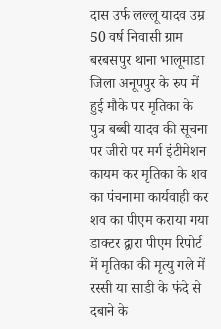दास उर्फ लल्लू यादव उम्र 50 वर्ष निवासी ग्राम बरबसपुर थाना भालूमाडा जिला अनूपपुर के रुप में हुई मौके पर मृतिका के पुत्र बब्बी यादव की सूचना पर जीरो पर मर्ग इंटीमेशन कायम कर मृतिका के शव का पंचनामा कार्यवाही कर शव का पीएम कराया गया डाक्टर द्वारा पीएम रिपोर्ट में मृतिका की मृत्यु गले में रस्सी या साडी के फंदे से दबाने के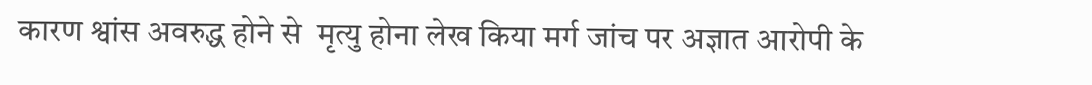कारण श्वांस अवरुद्ध होने से  मृत्यु होना लेख किया मर्ग जांच पर अज्ञात आरोपी के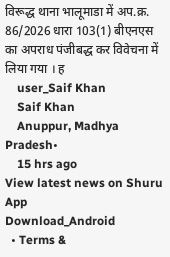विरूद्ध थाना भालूमाडा में अप.क्र. 86/2026 धारा 103(1) बीएनएस का अपराध पंजीबद्ध कर विवेचना में लिया गया । ह
    user_Saif Khan
    Saif Khan
    Anuppur, Madhya Pradesh•
    15 hrs ago
View latest news on Shuru App
Download_Android
  • Terms &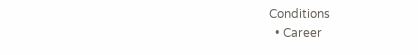Conditions
  • Career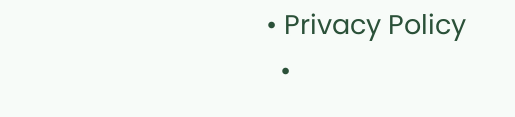• Privacy Policy
  •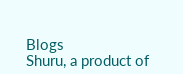Blogs
Shuru, a product of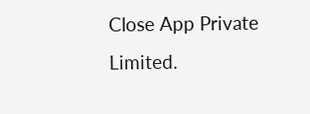Close App Private Limited.